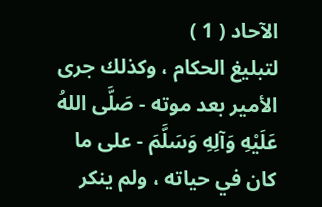الآحاد ( 1 )
لتبليغ الحكام ، وكذلك جرى الأمير بعد موته - صَلَّى اللهُ عَلَيْهِ وَآلِهِ وَسَلَّمَ - على ما كان في حياته ، ولم ينكر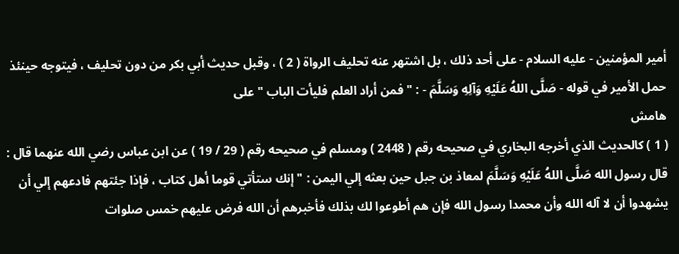أمير المؤمنين - عليه السلام - على أحد ذلك ، بل اشتهر عنه تحليف الرواة ( 2 ) ، وقبل حديث أبي بكر من دون تحليف ، فيتوجه حينئذ حمل الأمير في قوله - صَلَّى اللهُ عَلَيْهِ وَآلِهِ وَسَلَّمَ - : " فمن أراد العلم فليأت الباب " على
هامش
( 1 ) كالحديث الذي أخرجه البخاري في صحيحه رقم ( 2448 ) ومسلم في صحيحه رقم ( 29 / 19 ) عن ابن عباس رضي الله عنهما قال : قال رسول الله صَلَّى اللهُ عَلَيْهِ وَسَلَّمَ لمعاذ بن جبل حين بعثه إلي اليمن : " إنك ستأتي قوما أهل كتاب ، فإذا جئتهم فادعهم إلي أن يشهدوا أن لا آله الله وأن محمدا رسول الله فإن هم أطوعوا لك بذلك فأخبرهم أن الله فرض عليهم خمس صلوات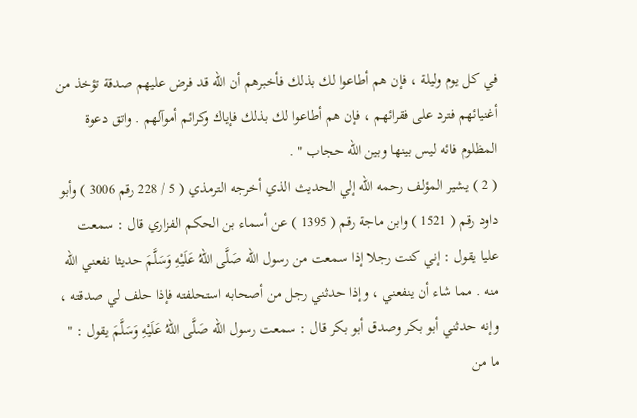في كل يوم وليلة ، فإن هم أطاعوا لك بذلك فأخبرهم أن الله قد فرض عليهم صدقة تؤخذ من أغنيائهم فترد على فقرائهم ، فإن هم أطاعوا لك بذلك فإياك وكرائم أموآلهم . واتق دعوة المظلوم فائه ليس بينها وبين الله حجاب " .
( 2 ) يشير المؤلف رحمه الله إلي الحديث الذي أخرجه الترمذي ( 5 / 228 رقم 3006 ) وأبو داود رقم ( 1521 ) وابن ماجة رقم ( 1395 ) عن أسماء بن الحكم الفزاري قال : سمعت عليا يقول : إني كنت رجلا إذا سمعت من رسول الله صَلَّى اللهُ عَلَيْهِ وَسَلَّمَ حديثا نفعني الله منه . مما شاء أن ينفعني ، وإذا حدثني رجل من أصحابه استحلفته فإذا حلف لي صدقته ، وإنه حدثني أبو بكر وصدق أبو بكر قال : سمعت رسول الله صَلَّى اللهُ عَلَيْهِ وَسَلَّمَ يقول : " ما من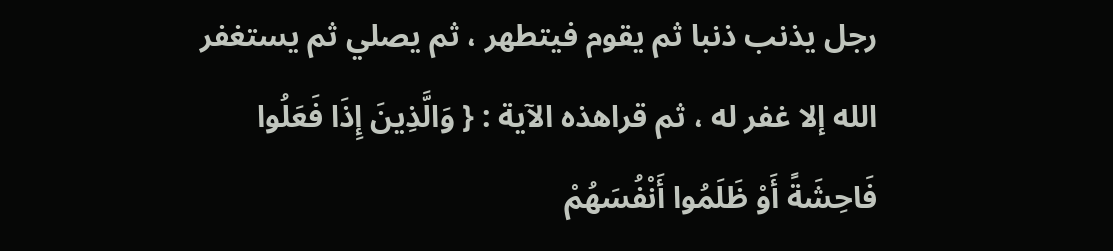رجل يذنب ذنبا ثم يقوم فيتطهر ، ثم يصلي ثم يستغفر الله إلا غفر له ، ثم قراهذه الآية : { وَالَّذِينَ إِذَا فَعَلُوا فَاحِشَةً أَوْ ظَلَمُوا أَنْفُسَهُمْ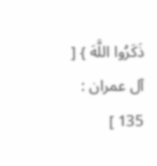ذَكَرُوا اللَّهَ } [ آل عمران : 135 ]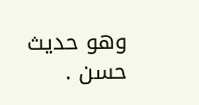وهو حديث حسن .